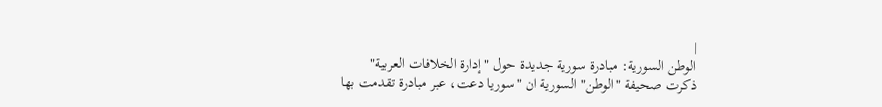|
الوطن السورية: مبادرة سورية جديدة حول "إدارة الخلافات العربية"
ذكرت صحيفة "الوطن" السورية ان "سوريا دعت، عبر مبادرة تقدمت بها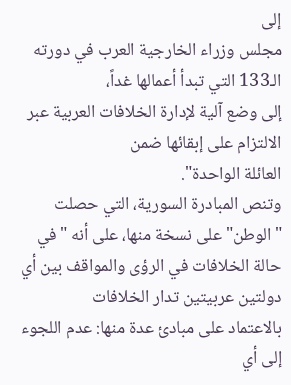إلى
مجلس وزراء الخارجية العرب في دورته الـ133 التي تبدأ أعمالها غداً،
إلى وضع آلية لإدارة الخلافات العربية عبر الالتزام على إبقائها ضمن
العائلة الواحدة".
وتنص المبادرة السورية، التي حصلت "الوطن" على نسخة منها، على أنه "في
حالة الخلافات في الرؤى والمواقف بين أي دولتين عربيتين تدار الخلافات
بالاعتماد على مبادئ عدة منها: عدم اللجوء إلى أي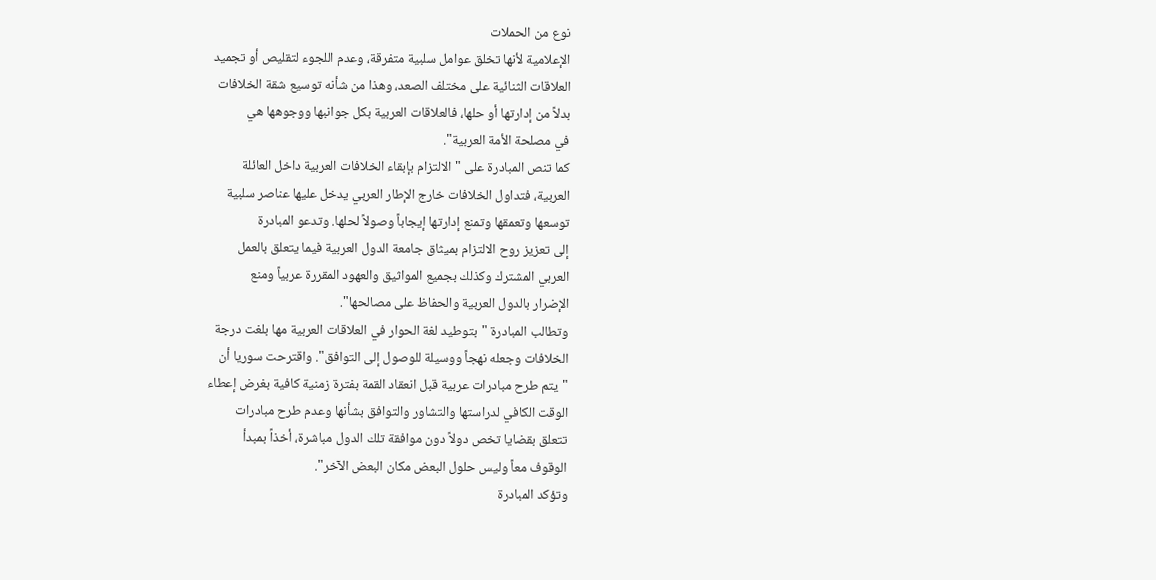نوع من الحملات
الإعلامية لأنها تخلق عوامل سلبية متفرقة، وعدم اللجوء لتقليص أو تجميد
العلاقات الثنائية على مختلف الصعد، وهذا من شأنه توسيع شقة الخلافات
بدلاً من إدارتها أو حلها، فالعلاقات العربية بكل جوانبها ووجوهها هي
في مصلحة الأمة العربية".
كما تنص المبادرة على "الالتزام بإبقاء الخلافات العربية داخل العائلة
العربية، فتداول الخلافات خارج الإطار العربي يدخل عليها عناصر سلبية
توسعها وتعمقها وتمنع إدارتها إيجاباً وصولاً لحلها. وتدعو المبادرة
إلى تعزيز روح الالتزام بميثاق جامعة الدول العربية فيما يتعلق بالعمل
العربي المشترك وكذلك بجميع المواثيق والعهود المقررة عربياً ومنع
الإضرار بالدول العربية والحفاظ على مصالحها".
وتطالب المبادرة "بتوطيد لغة الحوار في العلاقات العربية مها بلغت درجة
الخلافات وجعله نهجاً ووسيلة للوصول إلى التوافق". واقترحت سوريا أن
"يتم طرح مبادرات عربية قبل انعقاد القمة بفترة زمنية كافية بغرض إعطاء
الوقت الكافي لدراستها والتشاور والتوافق بشأنها وعدم طرح مبادرات
تتعلق بقضايا تخص دولاً دون موافقة تلك الدول مباشرة، أخذاً بمبدأ
الوقوف معاً وليس حلول البعض مكان البعض الآخر".
وتؤكد المبادرة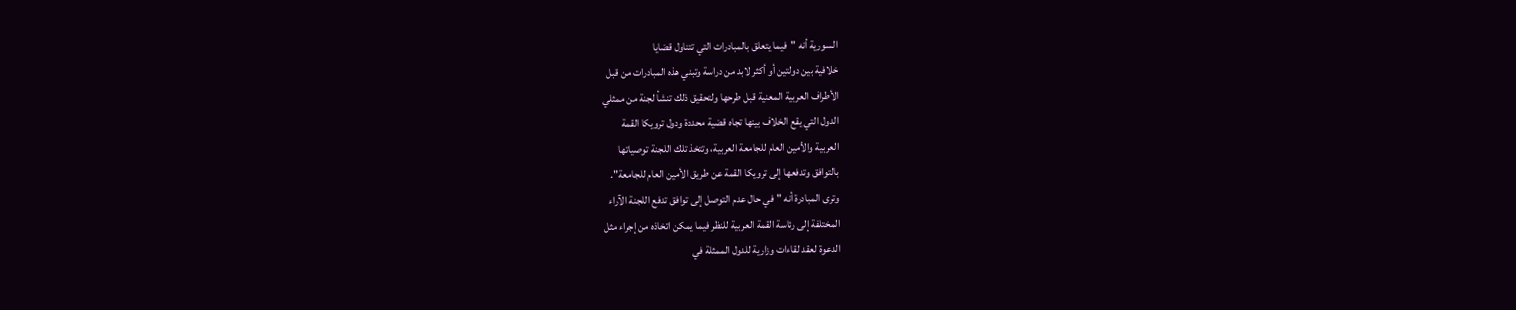السورية أنه "فيما يتعلق بالمبادرات التي تتناول قضايا
خلافية بين دولتين أو أكثر لابد من دراسة وتبني هذه المبادرات من قبل
الأطراف العربية المعنية قبل طرحها ولتحقيق ذلك تنشأ لجنة من ممثلي
الدول التي يقع الخلاف بينها تجاه قضية محددة ودول ترويكا القمة
العربية والأمين العام للجامعة العربية، وتتخذ تلك اللجنة توصياتها
بالتوافق وتدفعها إلى ترويكا القمة عن طريق الأمين العام للجامعة".
وترى المبادرة أنه "في حال عدم التوصل إلى توافق تدفع اللجنة الآراء
المختلفة إلى رئاسة القمة العربية للنظر فيما يمكن اتخاذه من إجراء مثل
الدعوة لعقد لقاءات وزارية للدول الممثلة في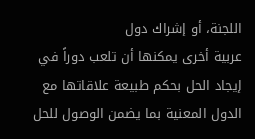اللجنة، أو إشراك دول
عربية أخرى يمكنها أن تلعب دوراً في إيجاد الحل بحكم طبيعة علاقاتها مع
الدول المعنية بما يضمن الوصول للحل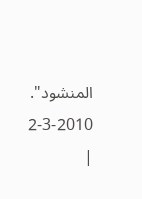المنشود".
2-3-2010
|